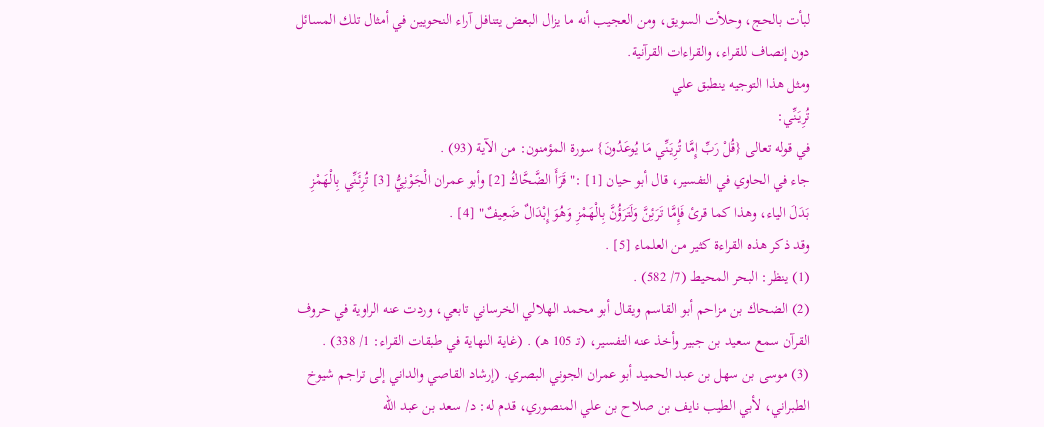لبأت بالحج، وحلأت السويق، ومن العجيب أنه ما يزال البعض يتنافل آراء النحويين في أمثال تلك المسائل دون إنصاف للقراء، والقراءات القرآنية.
ومثل هذا التوجيه ينطبق علي
تُرِيَنِّي:
في قوله تعالى {قُلْ رَبِّ إِمَّا تُرِيَنِّي مَا يُوعَدُونَ} سورة المؤمنون: من الآية (93) .
جاء في الحاوي في التفسير، قال أبو حيان [1] :"قَرَأَ الضَّحَّاكُ [2] وأبو عمران الْجَوْنِيُّ [3] تُرِئَنِّي بِالْهَمْزِ بَدَلَ الياء، وهذا كما قرئ فَإِمَّا تَرَئِنَّ وَلَتَرَؤُنَّ بِالْهَمْزِ وَهُوَ إِبْدَالٌ ضَعِيفٌ" [4] .
وقد ذكر هذه القراءة كثير من العلماء [5] .
(1) ينظر: البحر المحيط (7/ 582) .
(2) الضحاك بن مزاحم أبو القاسم ويقال أبو محمد الهلالي الخرساني تابعي، وردت عنه الراوية في حروف القرآن سمع سعيد بن جبير وأخذ عنه التفسير، (تـ 105 هـ) . (غاية النهاية في طبقات القراء: 1/ 338) .
(3) موسى بن سهل بن عبد الحميد أبو عمران الجوني البصري. (إرشاد القاصي والداني إلى تراجم شيوخ الطبراني، لأبي الطيب نايف بن صلاح بن علي المنصوري، قدم له: د/ سعد بن عبد الله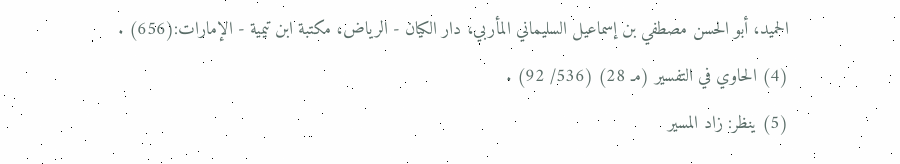الحميد، أبو الحسن مصطفي بن إسماعيل السليماني المأربي، دار الكيان - الرياض، مكتبة ابن تيمية - الإمارات:(656) .
(4) الحاوي في التفسير (مـ 28) (536/ 92) .
(5) ينظر: زاد المسير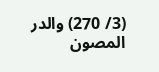(3/ 270) والدر المصون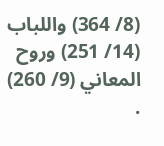(8/ 364) واللباب (14/ 251) وروح المعاني (9/ 260) .